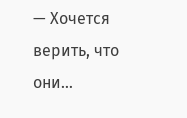— Хочется верить, что они…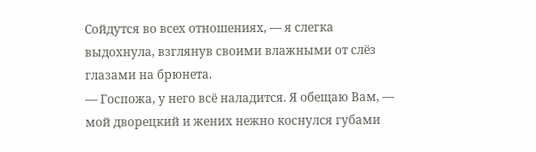Сойдутся во всех отношениях, — я слегка выдохнула, взглянув своими влажными от слёз глазами на брюнета.
— Госпожа, у него всё наладится. Я обещаю Вам, — мой дворецкий и жених нежно коснулся губами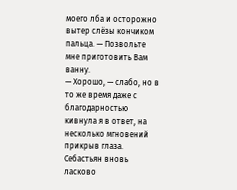моего лба и осторожно вытер слёзы кончиком пальца. — Позвольте мне приготовить Вам ванну.
— Хорошо, — слабо, но в то же время даже с благодарностью кивнула я в ответ, на несколько мгновений прикрыв глаза.
Себастьян вновь ласково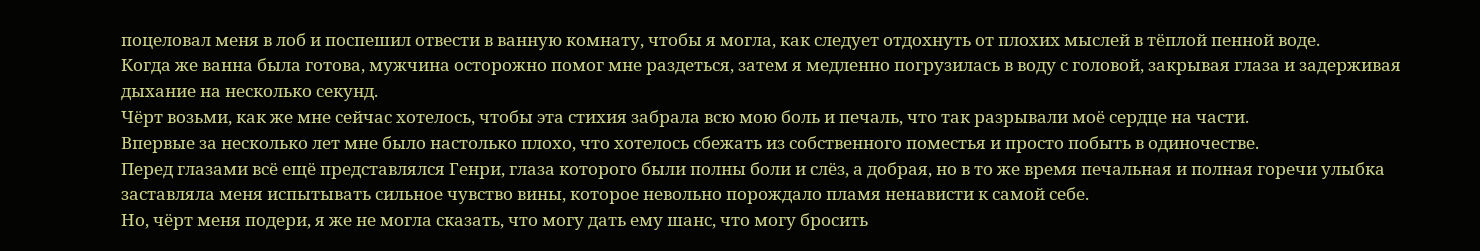поцеловал меня в лоб и поспешил отвести в ванную комнату, чтобы я могла, как следует отдохнуть от плохих мыслей в тёплой пенной воде.
Когда же ванна была готова, мужчина осторожно помог мне раздеться, затем я медленно погрузилась в воду с головой, закрывая глаза и задерживая дыхание на несколько секунд.
Чёрт возьми, как же мне сейчас хотелось, чтобы эта стихия забрала всю мою боль и печаль, что так разрывали моё сердце на части.
Впервые за несколько лет мне было настолько плохо, что хотелось сбежать из собственного поместья и просто побыть в одиночестве.
Перед глазами всё ещё представлялся Генри, глаза которого были полны боли и слёз, а добрая, но в то же время печальная и полная горечи улыбка заставляла меня испытывать сильное чувство вины, которое невольно порождало пламя ненависти к самой себе.
Но, чёрт меня подери, я же не могла сказать, что могу дать ему шанс, что могу бросить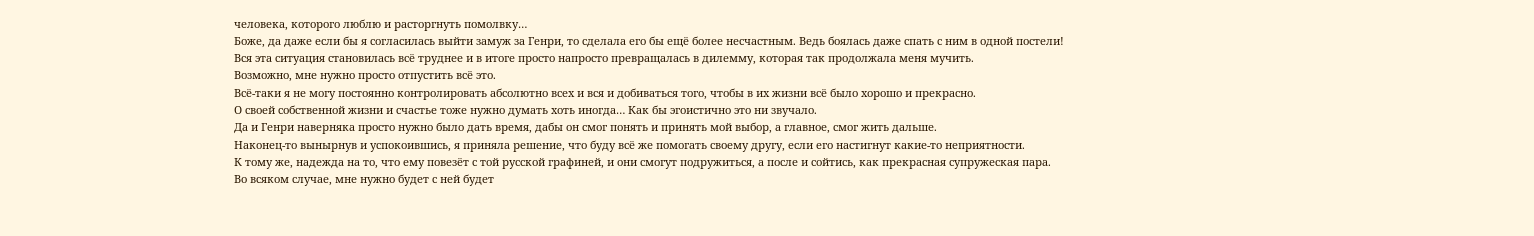человека, которого люблю и расторгнуть помолвку…
Боже, да даже если бы я согласилась выйти замуж за Генри, то сделала его бы ещё более несчастным. Ведь боялась даже спать с ним в одной постели!
Вся эта ситуация становилась всё труднее и в итоге просто напросто превращалась в дилемму, которая так продолжала меня мучить.
Возможно, мне нужно просто отпустить всё это.
Всё-таки я не могу постоянно контролировать абсолютно всех и вся и добиваться того, чтобы в их жизни всё было хорошо и прекрасно.
О своей собственной жизни и счастье тоже нужно думать хоть иногда… Как бы эгоистично это ни звучало.
Да и Генри наверняка просто нужно было дать время, дабы он смог понять и принять мой выбор, а главное, смог жить дальше.
Наконец-то вынырнув и успокоившись, я приняла решение, что буду всё же помогать своему другу, если его настигнут какие-то неприятности.
К тому же, надежда на то, что ему повезёт с той русской графиней, и они смогут подружиться, а после и сойтись, как прекрасная супружеская пара.
Во всяком случае, мне нужно будет с ней будет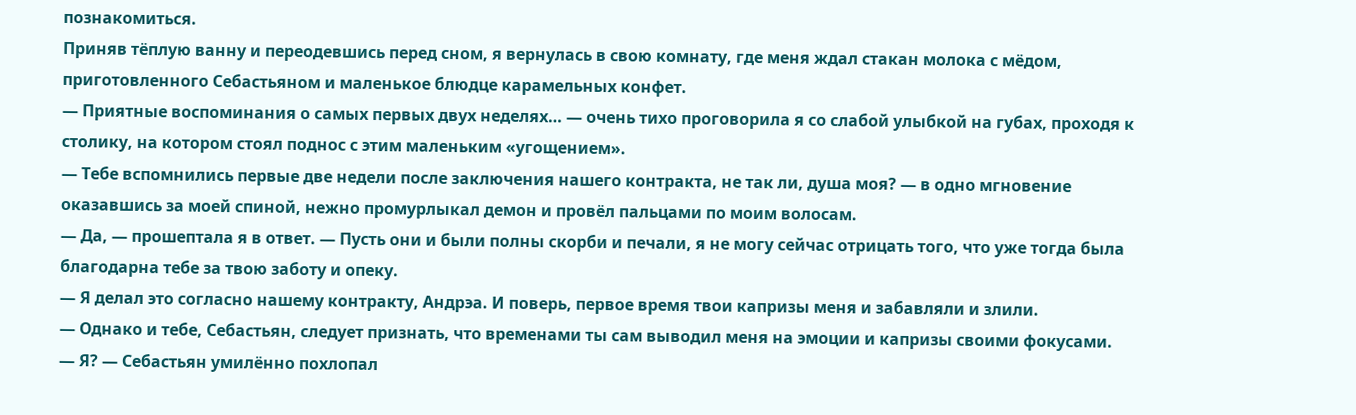познакомиться.
Приняв тёплую ванну и переодевшись перед сном, я вернулась в свою комнату, где меня ждал стакан молока с мёдом, приготовленного Себастьяном и маленькое блюдце карамельных конфет.
— Приятные воспоминания о самых первых двух неделях… — очень тихо проговорила я со слабой улыбкой на губах, проходя к столику, на котором стоял поднос с этим маленьким «угощением».
— Тебе вспомнились первые две недели после заключения нашего контракта, не так ли, душа моя? — в одно мгновение оказавшись за моей спиной, нежно промурлыкал демон и провёл пальцами по моим волосам.
— Да, — прошептала я в ответ. — Пусть они и были полны скорби и печали, я не могу сейчас отрицать того, что уже тогда была благодарна тебе за твою заботу и опеку.
— Я делал это согласно нашему контракту, Андрэа. И поверь, первое время твои капризы меня и забавляли и злили.
— Однако и тебе, Себастьян, следует признать, что временами ты сам выводил меня на эмоции и капризы своими фокусами.
— Я? — Себастьян умилённо похлопал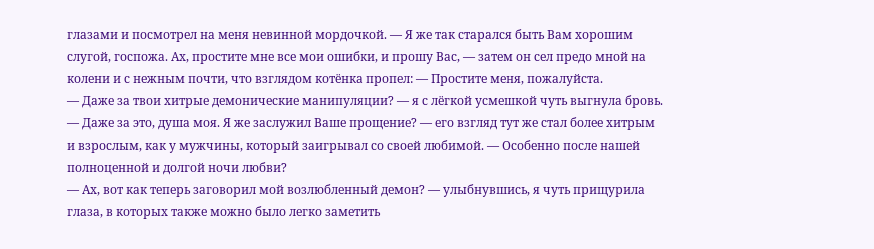глазами и посмотрел на меня невинной мордочкой. — Я же так старался быть Вам хорошим слугой, госпожа. Ах, простите мне все мои ошибки, и прошу Вас, — затем он сел предо мной на колени и с нежным почти, что взглядом котёнка пропел: — Простите меня, пожалуйста.
— Даже за твои хитрые демонические манипуляции? — я с лёгкой усмешкой чуть выгнула бровь.
— Даже за это, душа моя. Я же заслужил Ваше прощение? — его взгляд тут же стал более хитрым и взрослым, как у мужчины, который заигрывал со своей любимой. — Особенно после нашей полноценной и долгой ночи любви?
— Ах, вот как теперь заговорил мой возлюбленный демон? — улыбнувшись, я чуть прищурила глаза, в которых также можно было легко заметить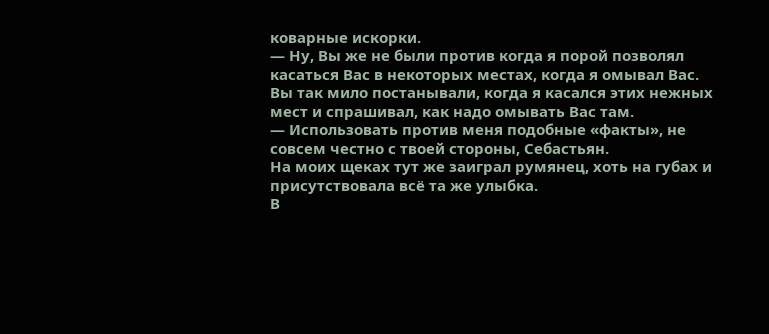коварные искорки.
— Ну, Вы же не были против когда я порой позволял касаться Вас в некоторых местах, когда я омывал Вас. Вы так мило постанывали, когда я касался этих нежных мест и спрашивал, как надо омывать Вас там.
— Использовать против меня подобные «факты», не совсем честно с твоей стороны, Себастьян.
На моих щеках тут же заиграл румянец, хоть на губах и присутствовала всё та же улыбка.
В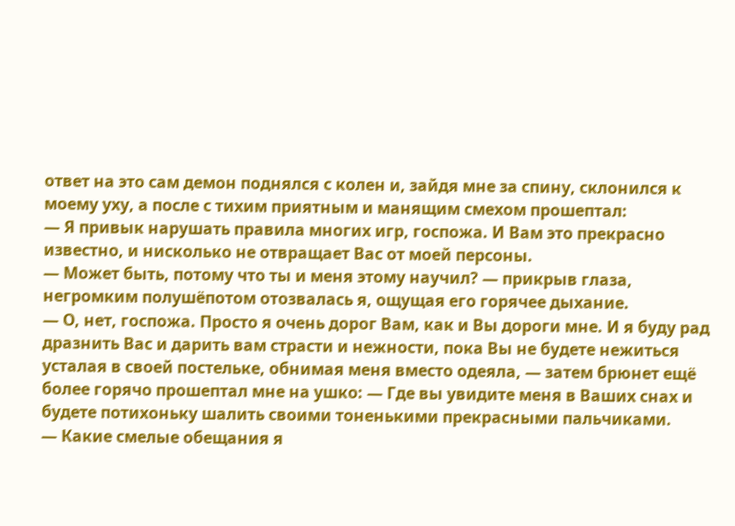ответ на это сам демон поднялся с колен и, зайдя мне за спину, склонился к моему уху, а после с тихим приятным и манящим смехом прошептал:
— Я привык нарушать правила многих игр, госпожа. И Вам это прекрасно известно, и нисколько не отвращает Вас от моей персоны.
— Может быть, потому что ты и меня этому научил? — прикрыв глаза, негромким полушёпотом отозвалась я, ощущая его горячее дыхание.
— О, нет, госпожа. Просто я очень дорог Вам, как и Вы дороги мне. И я буду рад дразнить Вас и дарить вам страсти и нежности, пока Вы не будете нежиться усталая в своей постельке, обнимая меня вместо одеяла, — затем брюнет ещё более горячо прошептал мне на ушко: — Где вы увидите меня в Ваших снах и будете потихоньку шалить своими тоненькими прекрасными пальчиками.
— Какие смелые обещания я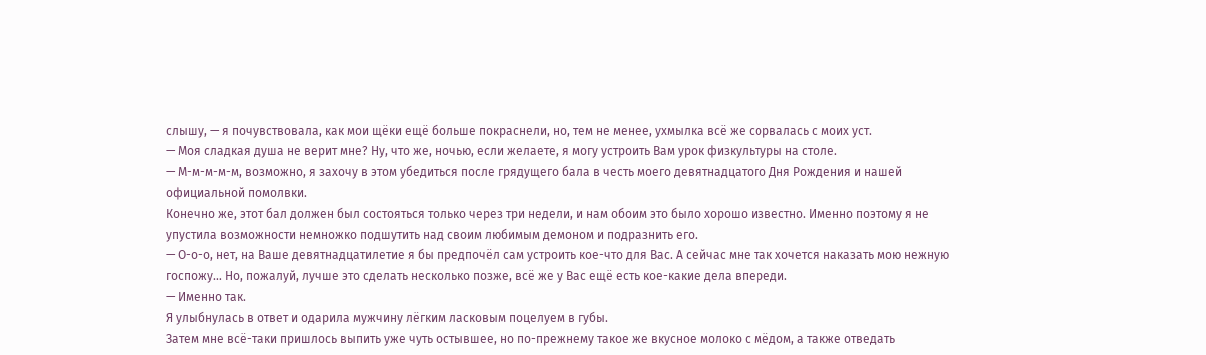слышу, — я почувствовала, как мои щёки ещё больше покраснели, но, тем не менее, ухмылка всё же сорвалась с моих уст.
— Моя сладкая душа не верит мне? Ну, что же, ночью, если желаете, я могу устроить Вам урок физкультуры на столе.
— М-м-м-м-м, возможно, я захочу в этом убедиться после грядущего бала в честь моего девятнадцатого Дня Рождения и нашей официальной помолвки.
Конечно же, этот бал должен был состояться только через три недели, и нам обоим это было хорошо известно. Именно поэтому я не упустила возможности немножко подшутить над своим любимым демоном и подразнить его.
— О-о-о, нет, на Ваше девятнадцатилетие я бы предпочёл сам устроить кое-что для Вас. А сейчас мне так хочется наказать мою нежную госпожу… Но, пожалуй, лучше это сделать несколько позже, всё же у Вас ещё есть кое-какие дела впереди.
— Именно так.
Я улыбнулась в ответ и одарила мужчину лёгким ласковым поцелуем в губы.
Затем мне всё-таки пришлось выпить уже чуть остывшее, но по-прежнему такое же вкусное молоко с мёдом, а также отведать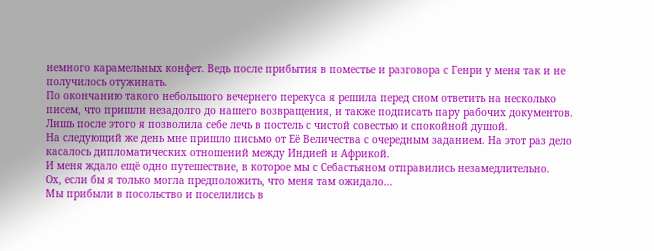немного карамельных конфет. Ведь после прибытия в поместье и разговора с Генри у меня так и не получилось отужинать.
По окончанию такого небольшого вечернего перекуса я решила перед сном ответить на несколько писем, что пришли незадолго до нашего возвращения, и также подписать пару рабочих документов.
Лишь после этого я позволила себе лечь в постель с чистой совестью и спокойной душой.
На следующий же день мне пришло письмо от Её Величества с очередным заданием. На этот раз дело касалось дипломатических отношений между Индией и Африкой.
И меня ждало ещё одно путешествие, в которое мы с Себастьяном отправились незамедлительно.
Ох, если бы я только могла предположить, что меня там ожидало…
Мы прибыли в посольство и поселились в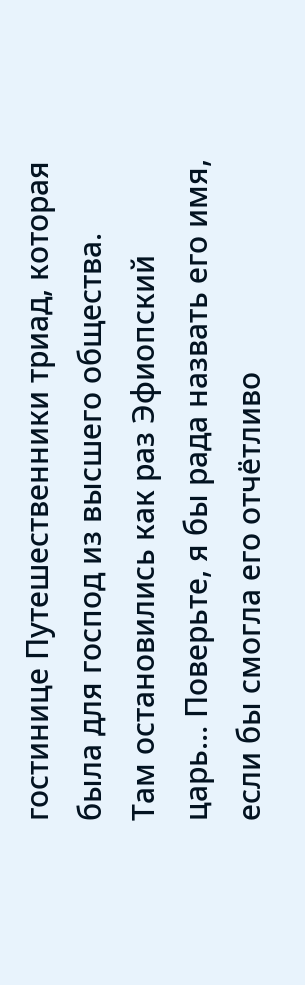гостинице Путешественники триад, которая была для господ из высшего общества.
Там остановились как раз Эфиопский царь… Поверьте, я бы рада назвать его имя, если бы смогла его отчётливо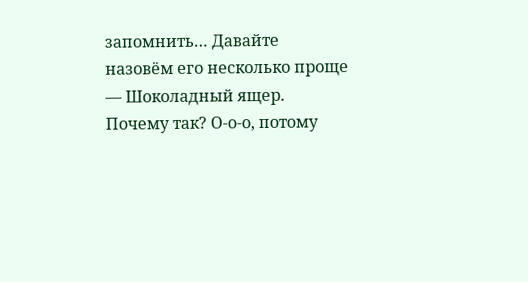запомнить… Давайте назовём его несколько проще — Шоколадный ящер.
Почему так? О-о-о, потому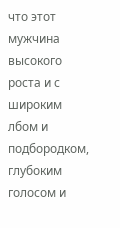что этот мужчина высокого роста и с широким лбом и подбородком, глубоким голосом и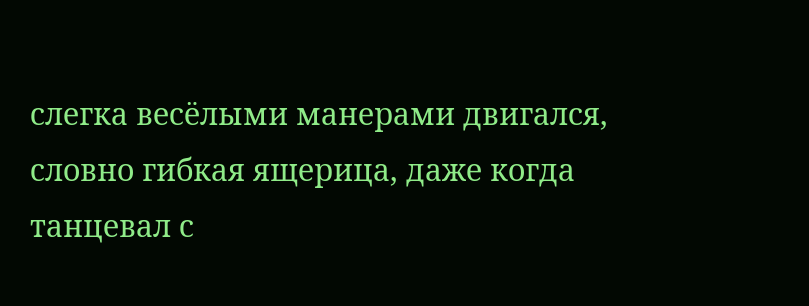слегка весёлыми манерами двигался, словно гибкая ящерица, даже когда танцевал с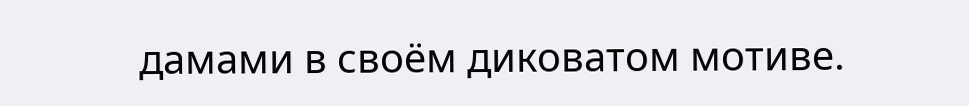дамами в своём диковатом мотиве.